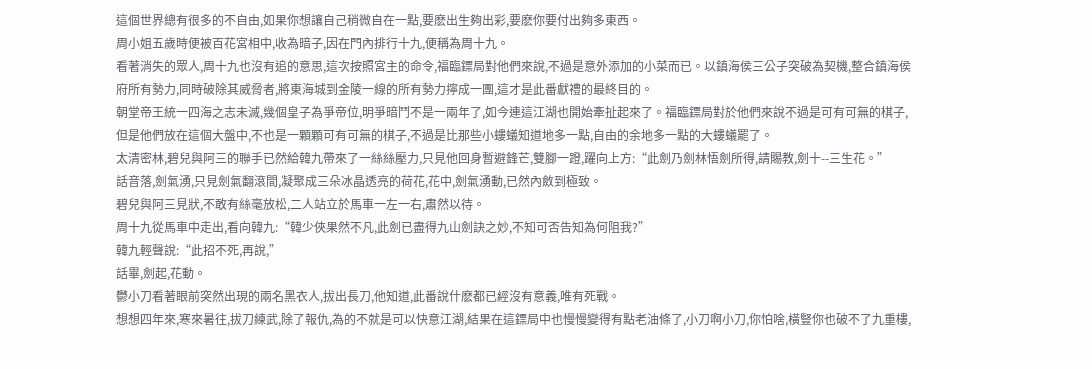這個世界總有很多的不自由,如果你想讓自己稍微自在一點,要麽出生夠出彩,要麽你要付出夠多東西。
周小姐五歲時便被百花宮相中,收為暗子,因在門內排行十九,便稱為周十九。
看著消失的眾人,周十九也沒有追的意思,這次按照宮主的命令,福臨鏢局對他們來說,不過是意外添加的小菜而已。以鎮海侯三公子突破為契機,整合鎮海侯府所有勢力,同時破除其威脅者,將東海城到金陵一線的所有勢力擰成一團,這才是此番獻禮的最終目的。
朝堂帝王統一四海之志未滅,幾個皇子為爭帝位,明爭暗鬥不是一兩年了,如今連這江湖也開始牽扯起來了。福臨鏢局對於他們來說不過是可有可無的棋子,但是他們放在這個大盤中,不也是一顆顆可有可無的棋子,不過是比那些小螻蟻知道地多一點,自由的余地多一點的大螻蟻罷了。
太清密林,碧兒與阿三的聯手已然給韓九帶來了一絲絲壓力,只見他回身暫避鋒芒,雙腳一蹬,躍向上方:“此劍乃劍林悟劍所得,請賜教,劍十--三生花。”
話音落,劍氣湧,只見劍氣翻滾間,凝聚成三朵冰晶透亮的荷花,花中,劍氣湧動,已然內斂到極致。
碧兒與阿三見狀,不敢有絲毫放松,二人站立於馬車一左一右,肅然以待。
周十九從馬車中走出,看向韓九:“韓少俠果然不凡,此劍已盡得九山劍訣之妙,不知可否告知為何阻我?”
韓九輕聲說:“此招不死,再說,”
話畢,劍起,花動。
鬱小刀看著眼前突然出現的兩名黑衣人,拔出長刀,他知道,此番說什麽都已經沒有意義,唯有死戰。
想想四年來,寒來暑往,拔刀練武,除了報仇,為的不就是可以快意江湖,結果在這鏢局中也慢慢變得有點老油條了,小刀啊小刀,你怕啥,橫豎你也破不了九重樓,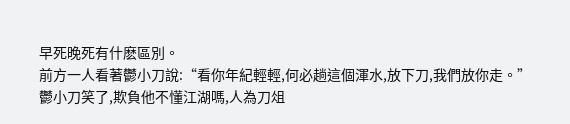早死晚死有什麽區別。
前方一人看著鬱小刀說:“看你年紀輕輕,何必趟這個渾水,放下刀,我們放你走。”
鬱小刀笑了,欺負他不懂江湖嗎,人為刀俎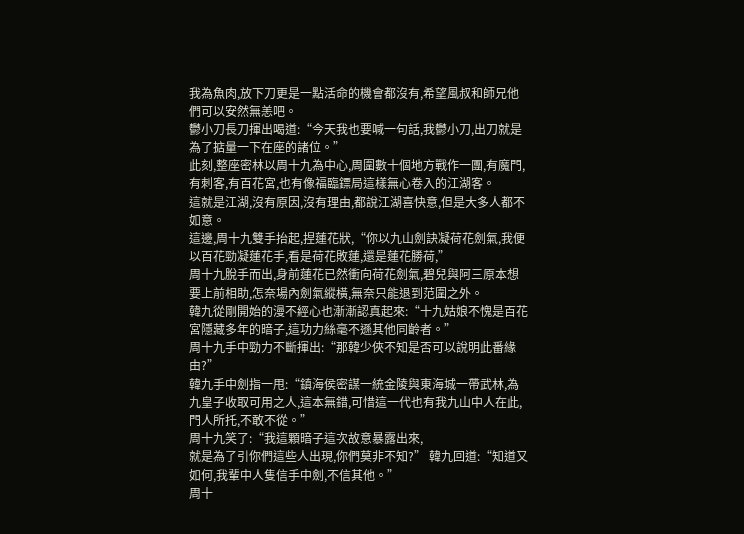我為魚肉,放下刀更是一點活命的機會都沒有,希望風叔和師兄他們可以安然無恙吧。
鬱小刀長刀揮出喝道:“今天我也要喊一句話,我鬱小刀,出刀就是為了掂量一下在座的諸位。”
此刻,整座密林以周十九為中心,周圍數十個地方戰作一團,有魔門,有刺客,有百花宮,也有像福臨鏢局這樣無心卷入的江湖客。
這就是江湖,沒有原因,沒有理由,都說江湖喜快意,但是大多人都不如意。
這邊,周十九雙手抬起,捏蓮花狀,“你以九山劍訣凝荷花劍氣,我便以百花勁凝蓮花手,看是荷花敗蓮,還是蓮花勝荷,”
周十九脫手而出,身前蓮花已然衝向荷花劍氣,碧兒與阿三原本想要上前相助,怎奈場內劍氣縱橫,無奈只能退到范圍之外。
韓九從剛開始的漫不經心也漸漸認真起來:“十九姑娘不愧是百花宮隱藏多年的暗子,這功力絲毫不遜其他同齡者。”
周十九手中勁力不斷揮出:“那韓少俠不知是否可以說明此番緣由?”
韓九手中劍指一甩:“鎮海侯密謀一統金陵與東海城一帶武林,為九皇子收取可用之人,這本無錯,可惜這一代也有我九山中人在此,門人所托,不敢不從。”
周十九笑了:“我這顆暗子這次故意暴露出來,
就是為了引你們這些人出現,你們莫非不知?” 韓九回道:“知道又如何,我輩中人隻信手中劍,不信其他。”
周十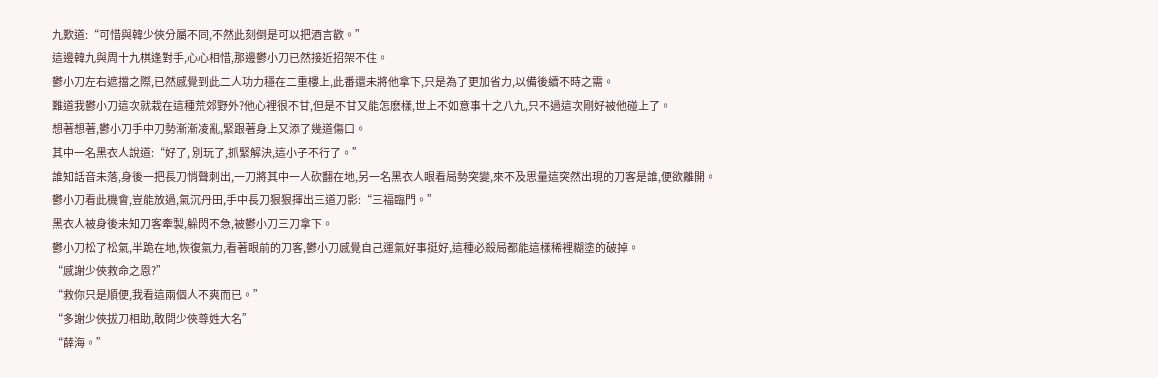九歎道:“可惜與韓少俠分屬不同,不然此刻倒是可以把酒言歡。”
這邊韓九與周十九棋逢對手,心心相惜,那邊鬱小刀已然接近招架不住。
鬱小刀左右遮擋之際,已然感覺到此二人功力穩在二重樓上,此番還未將他拿下,只是為了更加省力,以備後續不時之需。
難道我鬱小刀這次就栽在這種荒郊野外?他心裡很不甘,但是不甘又能怎麽樣,世上不如意事十之八九,只不過這次剛好被他碰上了。
想著想著,鬱小刀手中刀勢漸漸凌亂,緊跟著身上又添了幾道傷口。
其中一名黑衣人說道:“好了, 別玩了,抓緊解決,這小子不行了。”
誰知話音未落,身後一把長刀悄聲刺出,一刀將其中一人砍翻在地,另一名黑衣人眼看局勢突變,來不及思量這突然出現的刀客是誰,便欲離開。
鬱小刀看此機會,豈能放過,氣沉丹田,手中長刀狠狠揮出三道刀影:“三福臨門。”
黑衣人被身後未知刀客牽製,躲閃不急,被鬱小刀三刀拿下。
鬱小刀松了松氣,半跪在地,恢復氣力,看著眼前的刀客,鬱小刀感覺自己運氣好事挺好,這種必殺局都能這樣稀裡糊塗的破掉。
“感謝少俠救命之恩?”
“救你只是順便,我看這兩個人不爽而已。”
“多謝少俠拔刀相助,敢問少俠尊姓大名”
“薛海。”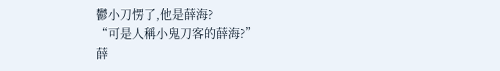鬱小刀愣了,他是薛海?
“可是人稱小鬼刀客的薛海?”
薛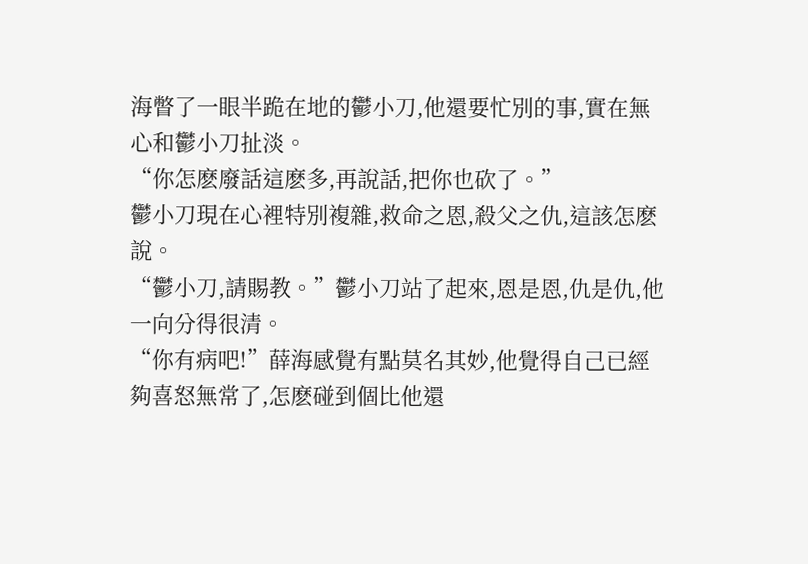海瞥了一眼半跪在地的鬱小刀,他還要忙別的事,實在無心和鬱小刀扯淡。
“你怎麽廢話這麽多,再說話,把你也砍了。”
鬱小刀現在心裡特別複雜,救命之恩,殺父之仇,這該怎麽說。
“鬱小刀,請賜教。”鬱小刀站了起來,恩是恩,仇是仇,他一向分得很清。
“你有病吧!”薛海感覺有點莫名其妙,他覺得自己已經夠喜怒無常了,怎麽碰到個比他還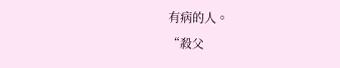有病的人。
“殺父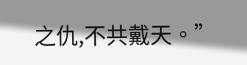之仇,不共戴天。”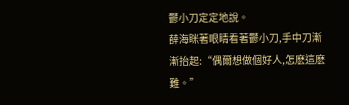鬱小刀定定地說。
薛海眯著眼睛看著鬱小刀,手中刀漸漸抬起:“偶爾想做個好人,怎麽這麽難。”